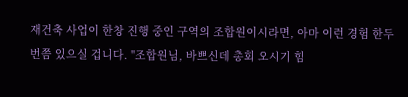재건축 사업이 한창 진행 중인 구역의 조합원이시라면, 아마 이런 경험 한두 번쯤 있으실 겁니다. "조합원님, 바쁘신데 총회 오시기 힘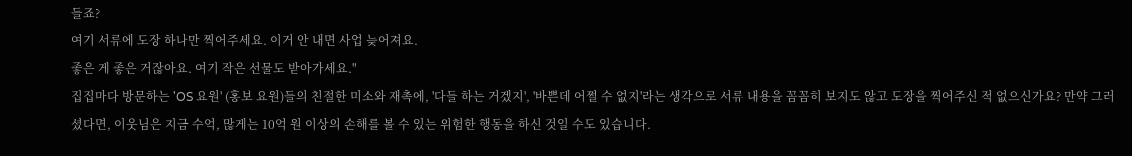들죠?
여기 서류에 도장 하나만 찍어주세요. 이거 안 내면 사업 늦어져요.
좋은 게 좋은 거잖아요. 여기 작은 선물도 받아가세요."
집집마다 방문하는 'OS 요원' (홍보 요원)들의 친절한 미소와 재촉에, '다들 하는 거겠지', '바쁜데 어쩔 수 없지'라는 생각으로 서류 내용을 꼼꼼히 보지도 않고 도장을 찍어주신 적 없으신가요? 만약 그러셨다면, 이웃님은 지금 수억, 많게는 10억 원 이상의 손해를 볼 수 있는 위험한 행동을 하신 것일 수도 있습니다.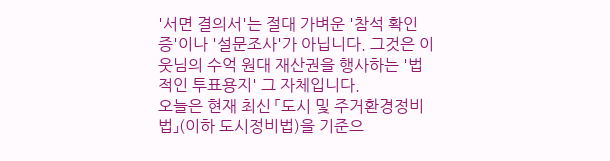'서면 결의서'는 절대 가벼운 '참석 확인증'이나 '설문조사'가 아닙니다. 그것은 이웃님의 수억 원대 재산권을 행사하는 '법적인 투표용지' 그 자체입니다.
오늘은 현재 최신 「도시 및 주거환경정비법」(이하 도시정비법)을 기준으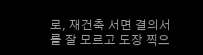로, 재건축 서면 결의서를 잘 모르고 도장 찍으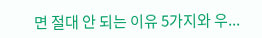면 절대 안 되는 이유 5가지와 우...